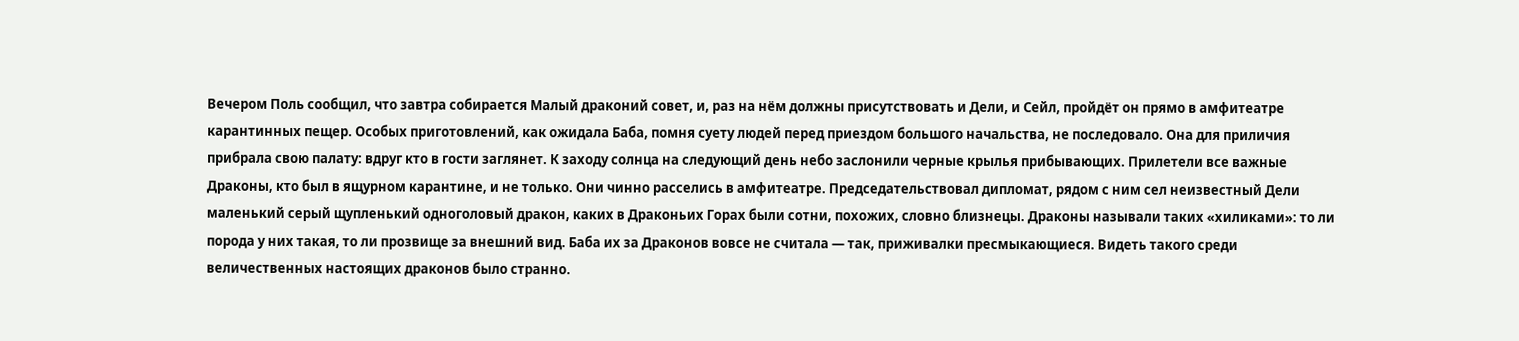Вечером Поль сообщил, что завтра собирается Малый драконий совет, и, раз на нём должны присутствовать и Дели, и Сейл, пройдёт он прямо в амфитеатре карантинных пещер. Особых приготовлений, как ожидала Баба, помня суету людей перед приездом большого начальства, не последовало. Она для приличия прибрала свою палату: вдруг кто в гости заглянет. К заходу солнца на следующий день небо заслонили черные крылья прибывающих. Прилетели все важные Драконы, кто был в ящурном карантине, и не только. Они чинно расселись в амфитеатре. Председательствовал дипломат, рядом с ним сел неизвестный Дели маленький серый щупленький одноголовый дракон, каких в Драконьих Горах были сотни, похожих, словно близнецы. Драконы называли таких «хиликами»: то ли порода у них такая, то ли прозвище за внешний вид. Баба их за Драконов вовсе не считала — так, приживалки пресмыкающиеся. Видеть такого среди величественных настоящих драконов было странно.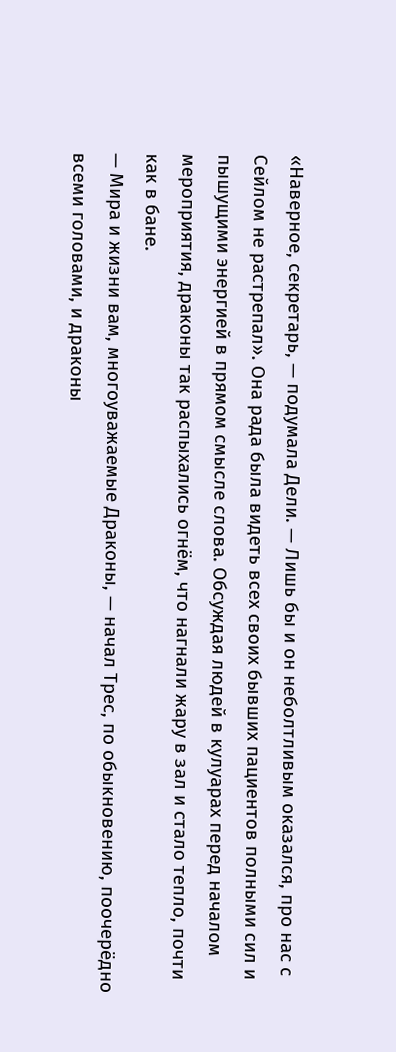«Наверное, секретарь, — подумала Дели. — Лишь бы и он неболтливым оказался, про нас с Сейлом не растрепал». Она рада была видеть всех своих бывших пациентов полными сил и пышущими энергией в прямом смысле слова. Обсуждая людей в кулуарах перед началом мероприятия, драконы так распыхались огнём, что нагнали жару в зал и стало тепло, почти как в бане.
— Мира и жизни вам, многоуважаемые Драконы, — начал Трес, по обыкновению, поочерёдно всеми головами, и драконы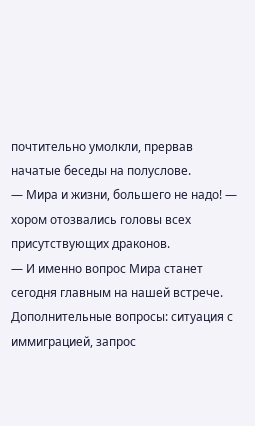почтительно умолкли, прервав начатые беседы на полуслове.
— Мира и жизни, большего не надо! — хором отозвались головы всех присутствующих драконов.
— И именно вопрос Мира станет сегодня главным на нашей встрече. Дополнительные вопросы: ситуация с иммиграцией, запрос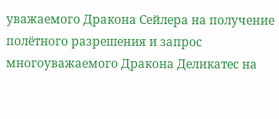уважаемого Дракона Сейлера на получение полётного разрешения и запрос многоуважаемого Дракона Деликатес на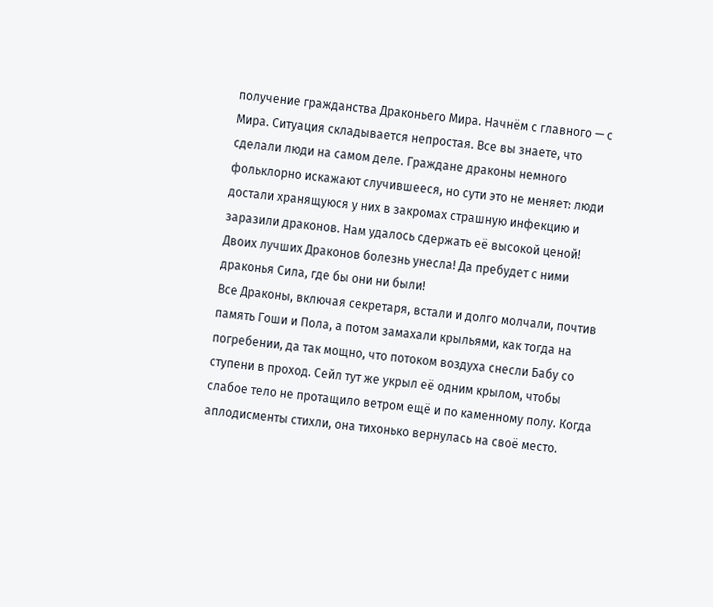получение гражданства Драконьего Мира. Начнём с главного — с Мира. Ситуация складывается непростая. Все вы знаете, что сделали люди на самом деле. Граждане драконы немного фольклорно искажают случившееся, но сути это не меняет: люди достали хранящуюся у них в закромах страшную инфекцию и заразили драконов. Нам удалось сдержать её высокой ценой! Двоих лучших Драконов болезнь унесла! Да пребудет с ними драконья Сила, где бы они ни были!
Все Драконы, включая секретаря, встали и долго молчали, почтив память Гоши и Пола, а потом замахали крыльями, как тогда на погребении, да так мощно, что потоком воздуха снесли Бабу со ступени в проход. Сейл тут же укрыл её одним крылом, чтобы слабое тело не протащило ветром ещё и по каменному полу. Когда аплодисменты стихли, она тихонько вернулась на своё место.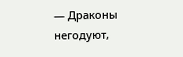— Драконы негодуют,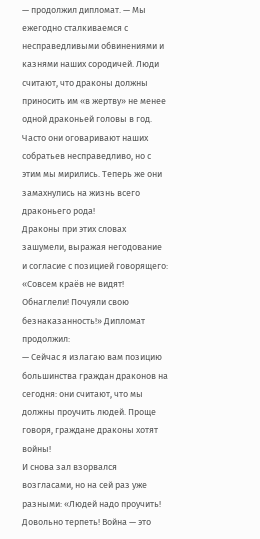— продолжил дипломат. — Мы ежегодно сталкиваемся с несправедливыми обвинениями и казнями наших сородичей. Люди считают, что драконы должны приносить им «в жертву» не менее одной драконьей головы в год. Часто они оговаривают наших собратьев несправедливо, но с этим мы мирились. Теперь же они замахнулись на жизнь всего драконьего рода!
Драконы при этих словах зашумели, выражая негодование и согласие с позицией говорящего: «Совсем краёв не видят! Обнаглели! Почуяли свою безнаказанность!» Дипломат продолжил:
— Сейчас я излагаю вам позицию большинства граждан драконов на сегодня: они считают, что мы должны проучить людей. Проще говоря, граждане драконы хотят войны!
И снова зал взорвался возгласами, но на сей раз уже разными: «Людей надо проучить! Довольно терпеть! Война — это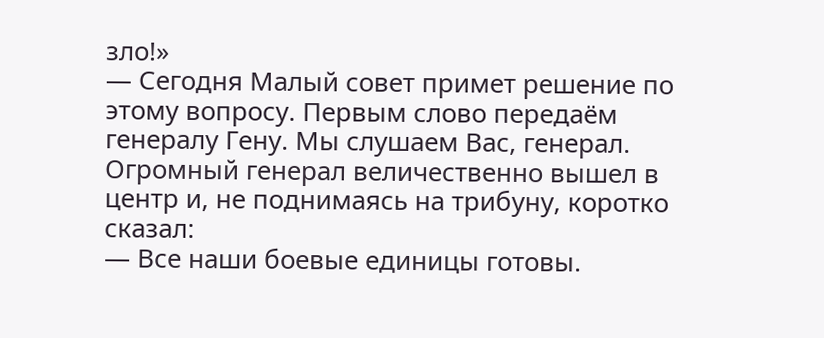зло!»
— Сегодня Малый совет примет решение по этому вопросу. Первым слово передаём генералу Гену. Мы слушаем Вас, генерал.
Огромный генерал величественно вышел в центр и, не поднимаясь на трибуну, коротко сказал:
— Все наши боевые единицы готовы.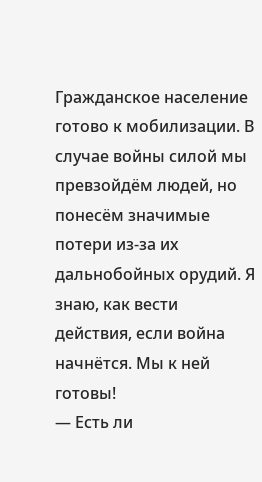Гражданское население готово к мобилизации. В случае войны силой мы превзойдём людей, но понесём значимые потери из-за их дальнобойных орудий. Я знаю, как вести действия, если война начнётся. Мы к ней готовы!
— Есть ли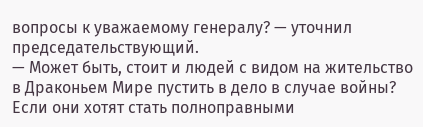вопросы к уважаемому генералу? — уточнил председательствующий.
— Может быть, стоит и людей с видом на жительство в Драконьем Мире пустить в дело в случае войны? Если они хотят стать полноправными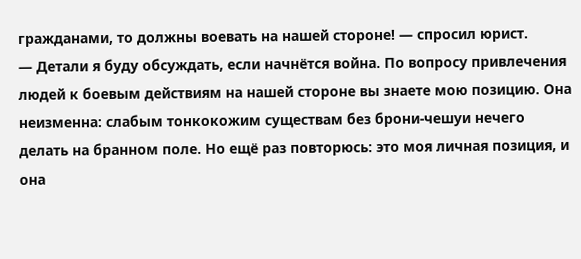гражданами, то должны воевать на нашей стороне! — спросил юрист.
— Детали я буду обсуждать, если начнётся война. По вопросу привлечения людей к боевым действиям на нашей стороне вы знаете мою позицию. Она неизменна: слабым тонкокожим существам без брони-чешуи нечего делать на бранном поле. Но ещё раз повторюсь: это моя личная позиция, и она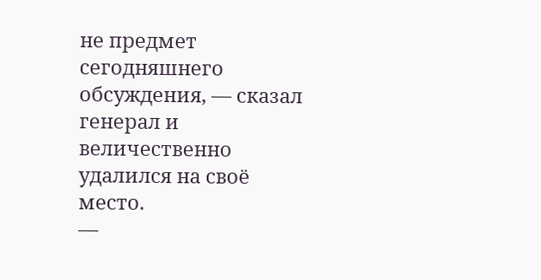не предмет сегодняшнего обсуждения, — сказал генерал и величественно удалился на своё место.
—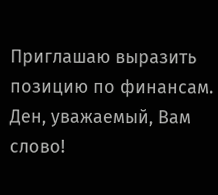Приглашаю выразить позицию по финансам. Ден, уважаемый, Вам слово!